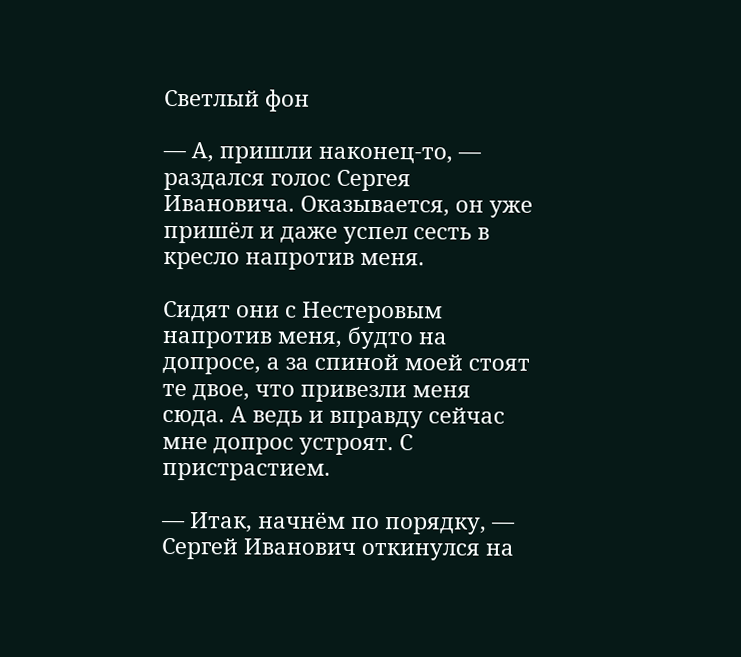Светлый фон

— А, пришли наконец-то, — раздался голос Сергея Ивановича. Оказывается, он уже пришёл и даже успел сесть в кресло напротив меня.

Сидят они с Нестеровым напротив меня, будто на допросе, а за спиной моей стоят те двое, что привезли меня сюда. А ведь и вправду сейчас мне допрос устроят. С пристрастием.

— Итак, начнём по порядку, — Сергей Иванович откинулся на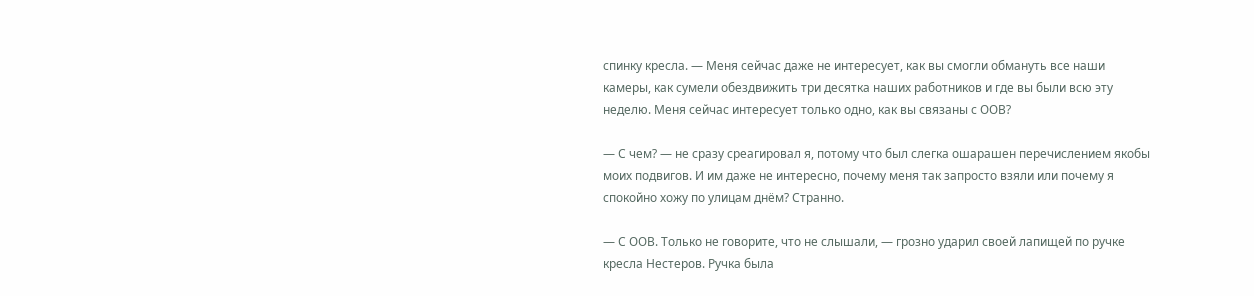спинку кресла. — Меня сейчас даже не интересует, как вы смогли обмануть все наши камеры, как сумели обездвижить три десятка наших работников и где вы были всю эту неделю. Меня сейчас интересует только одно, как вы связаны с ООВ?

— С чем? — не сразу среагировал я, потому что был слегка ошарашен перечислением якобы моих подвигов. И им даже не интересно, почему меня так запросто взяли или почему я спокойно хожу по улицам днём? Странно.

— С ООВ. Только не говорите, что не слышали, — грозно ударил своей лапищей по ручке кресла Нестеров. Ручка была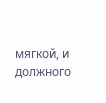мягкой, и должного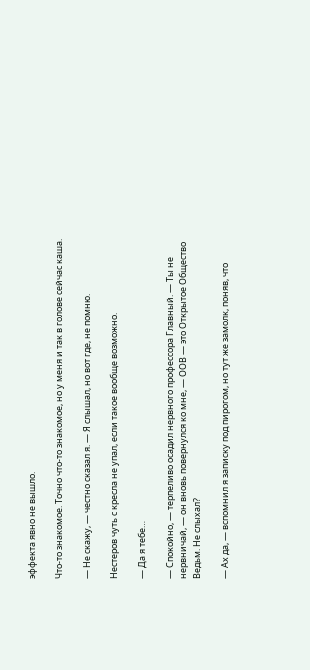эффекта явно не вышло.

Что-то знакомое. Точно что-то знакомое, но у меня и так в голове сейчас каша.

— Не скажу, — честно сказал я. — Я слышал, но вот где, не помню.

Нестеров чуть с кресла не упал, если такое вообще возможно.

— Да я тебе…

— Спокойно, — терпеливо осадил нервного профессора Главный. — Ты не нервничай, — он вновь повернулся ко мне, — ООВ — это Открытое Общество Ведьм. Не слыхал?

— Ах да, — вспомнил я записку под пирогом, но тут же замолк, поняв, что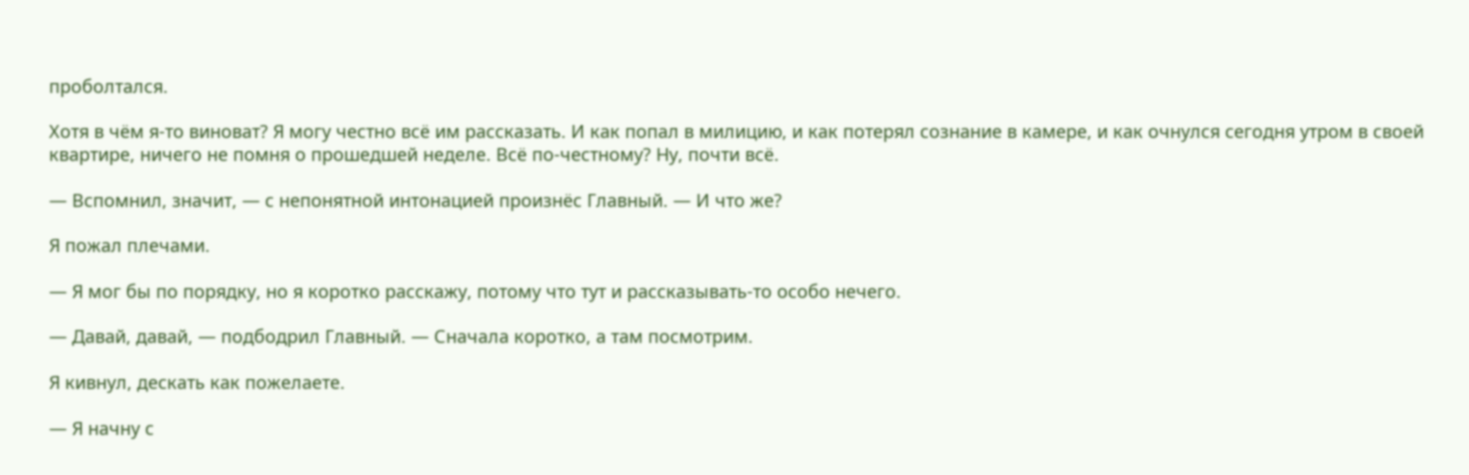проболтался.

Хотя в чём я-то виноват? Я могу честно всё им рассказать. И как попал в милицию, и как потерял сознание в камере, и как очнулся сегодня утром в своей квартире, ничего не помня о прошедшей неделе. Всё по-честному? Ну, почти всё.

— Вспомнил, значит, — с непонятной интонацией произнёс Главный. — И что же?

Я пожал плечами.

— Я мог бы по порядку, но я коротко расскажу, потому что тут и рассказывать-то особо нечего.

— Давай, давай, — подбодрил Главный. — Сначала коротко, а там посмотрим.

Я кивнул, дескать как пожелаете.

— Я начну с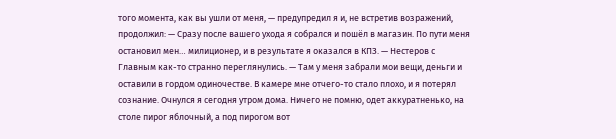того момента, как вы ушли от меня, — предупредил я и, не встретив возражений, продолжил: — Сразу после вашего ухода я собрался и пошёл в магазин. По пути меня остановил мен… милиционер, и в результате я оказался в КПЗ. — Нестеров с Главным как-то странно переглянулись. — Там у меня забрали мои вещи, деньги и оставили в гордом одиночестве. В камере мне отчего-то стало плохо, и я потерял сознание. Очнулся я сегодня утром дома. Ничего не помню, одет аккуратненько, на столе пирог яблочный, а под пирогом вот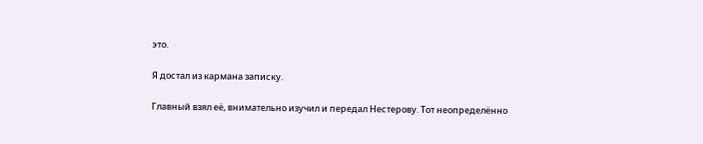это.

Я достал из кармана записку.

Главный взял её, внимательно изучил и передал Нестерову. Тот неопределённо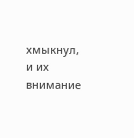хмыкнул, и их внимание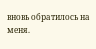вновь обратилось на меня.